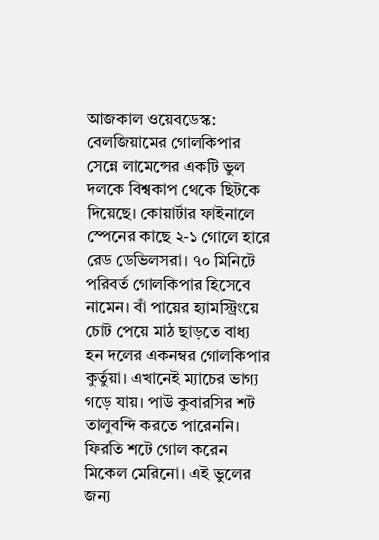আজকাল ওয়েবডেস্ক: বেলজিয়ামের গোলকিপার সেন্নে লামেন্সের একটি ভুল দলকে বিশ্বকাপ থেকে ছিটকে দিয়েছে। কোয়ার্টার ফাইনালে স্পেনের কাছে ২-১ গোলে হারে রেড ডেভিলসরা। ৭০ মিনিটে পরিবর্ত গোলকিপার হিসেবে নামেন। বাঁ পায়ের হ্যামস্ট্রিংয়ে চোট পেয়ে মাঠ ছাড়তে বাধ্য হন দলের একনম্বর গোলকিপার কুর্তুয়া। এখানেই ম্যাচের ভাগ্য গড়ে যায়। পাউ কুবারসির শট তালুবন্দি করতে পারেননি। ফিরতি শটে গোল করেন মিকেল মেরিনো। এই ভুলের জন্য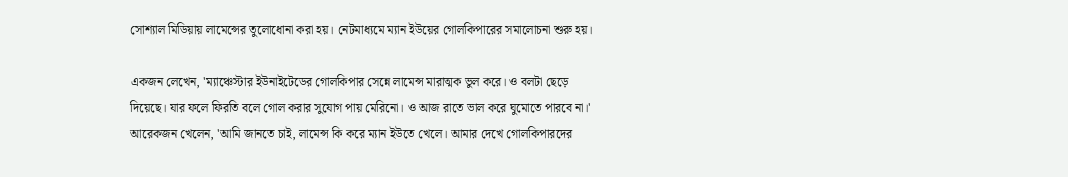সোশ্যাল মিডিয়ায় লামেন্সের তুলোধোনা করা হয়। নেটমাধ্যমে ম্যান ইউয়ের গোলকিপারের সমালোচনা শুরু হয়।

একজন লেখেন, 'ম্যাঞ্চেস্টার ইউনাইটেডের গোলকিপার সেন্নে লামেন্স মারাত্মক ভুল করে। ও বলটা ছেড়ে দিয়েছে। যার ফলে ফিরতি বলে গোল করার সুযোগ পায় মেরিনো। ও আজ রাতে ভাল করে ঘুমোতে পারবে না।' আরেকজন খেলেন, 'আমি জানতে চাই, লামেন্স কি করে ম্যান ইউতে খেলে। আমার দেখে গোলকিপারদের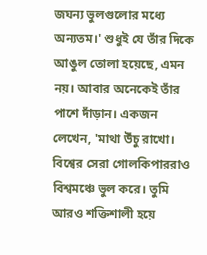জঘন্য ভুলগুলোর মধ্যে অন্যতম।' শুধুই যে তাঁর দিকে আঙুল তোলা হয়েছে, এমন নয়। আবার অনেকেই তাঁর পাশে দাঁড়ান। একজন লেখেন, 'মাথা উঁচু রাখো। বিশ্বের সেরা গোলকিপাররাও বিশ্বমঞ্চে ভুল করে। তুমি আরও শক্তিশালী হয়ে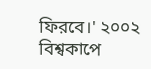ফিরবে।' ২০০২ বিশ্বকাপে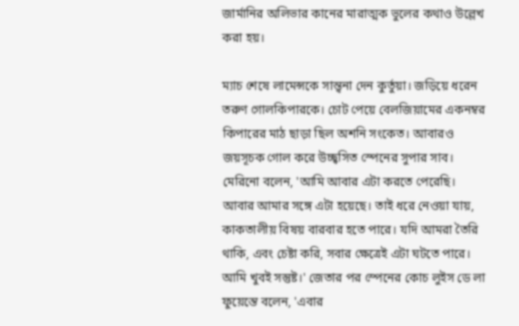জার্মানির অলিভার কানের মারাত্মক ভুলের কথাও উল্লেখ করা হয়।

ম্যাচ শেষে লামেন্সকে সান্ত্বনা দেন কুর্তুয়া। জড়িয়ে ধরেন তরুণ গোলকিপারকে। চোট পেয়ে বেলজিয়ামের একনম্বর কিপারের মাঠ ছাড়া ছিল অশনি সংকেত। আবারও জয়সূচক গোল করে উচ্ছ্বসিত স্পেনের সুপার সাব। মেরিনো বলেন, 'আমি আবার এটা করতে পেরেছি। আবার আমার সঙ্গে এটা হয়েছে। তাই ধরে নেওয়া যায়, কাকতালীয় বিষয় বারবার হতে পারে। যদি আমরা তৈরি থাকি, এবং চেষ্টা করি, সবার ক্ষেত্রেই এটা ঘটতে পারে। আমি খুবই সন্তুষ্ট।' জেতার পর স্পেনের কোচ লুইস ডে লা ফুয়েন্তে বলেন, 'এবার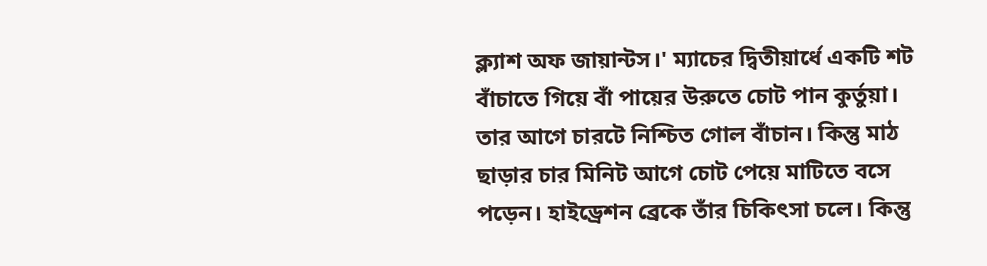ক্ল্যাশ অফ জায়ান্টস।' ম্যাচের দ্বিতীয়ার্ধে একটি শট বাঁচাতে গিয়ে বাঁ পায়ের উরুতে চোট পান কুর্তুয়া। তার আগে চারটে নিশ্চিত গোল বাঁচান। কিন্তু মাঠ ছাড়ার চার মিনিট আগে চোট পেয়ে মাটিতে বসে পড়েন। হাইড্রেশন ব্রেকে তাঁর চিকিৎসা চলে। কিন্তু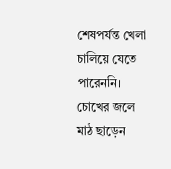শেষপর্যন্ত খেলা চালিয়ে যেতে পারেননি। চোখের জলে মাঠ ছাড়েন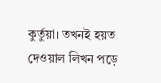কুর্তুয়া। তখনই হয়ত দেওয়াল লিখন পড়ে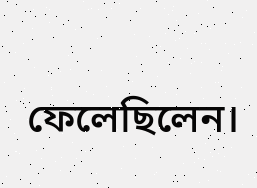ফেলেছিলেন।